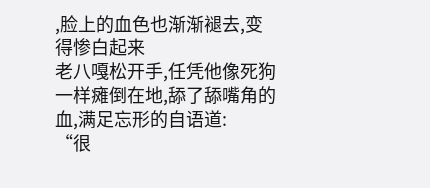,脸上的血色也渐渐褪去,变得惨白起来
老八嘎松开手,任凭他像死狗一样瘫倒在地,舔了舔嘴角的血,满足忘形的自语道:
“很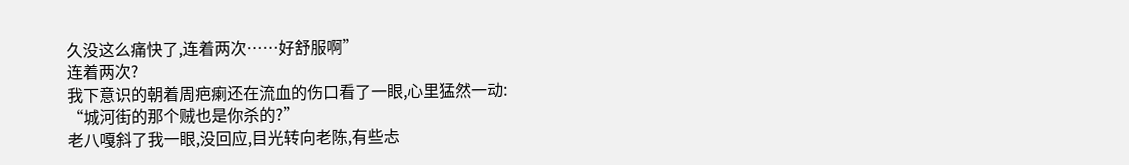久没这么痛快了,连着两次……好舒服啊”
连着两次?
我下意识的朝着周疤瘌还在流血的伤口看了一眼,心里猛然一动:
“城河街的那个贼也是你杀的?”
老八嘎斜了我一眼,没回应,目光转向老陈,有些忐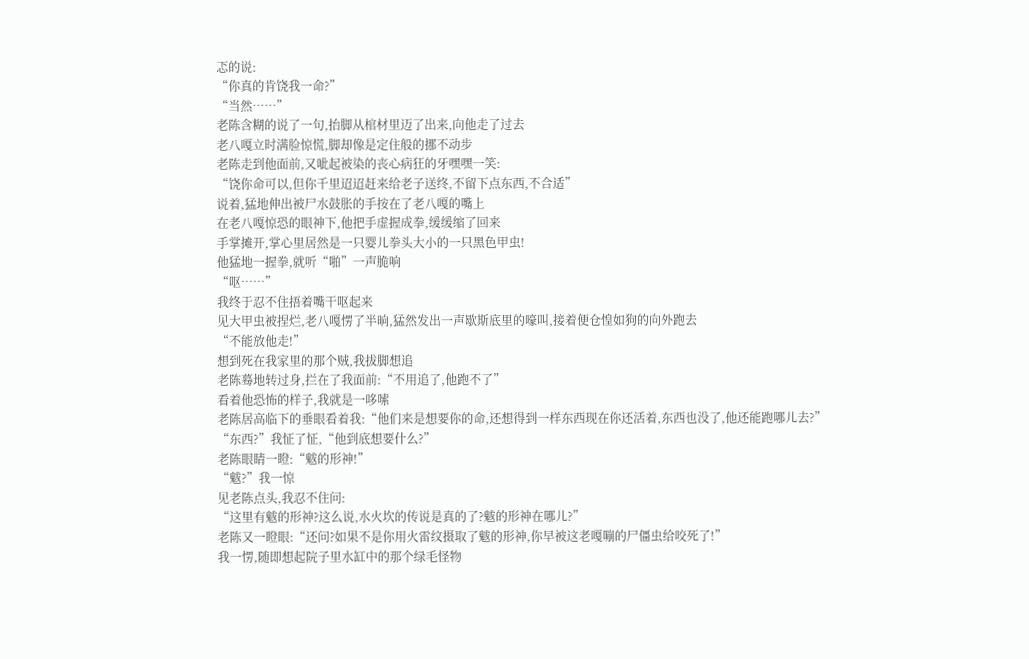忑的说:
“你真的肯饶我一命?”
“当然……”
老陈含糊的说了一句,抬脚从棺材里迈了出来,向他走了过去
老八嘎立时满脸惊慌,脚却像是定住般的挪不动步
老陈走到他面前,又呲起被染的丧心病狂的牙嘿嘿一笑:
“饶你命可以,但你千里迢迢赶来给老子送终,不留下点东西,不合适”
说着,猛地伸出被尸水鼓胀的手按在了老八嘎的嘴上
在老八嘎惊恐的眼神下,他把手虚握成拳,缓缓缩了回来
手掌摊开,掌心里居然是一只婴儿拳头大小的一只黑色甲虫!
他猛地一握拳,就听“啪”一声脆响
“呕……”
我终于忍不住捂着嘴干呕起来
见大甲虫被捏烂,老八嘎愣了半晌,猛然发出一声歇斯底里的嚎叫,接着便仓惶如狗的向外跑去
“不能放他走!”
想到死在我家里的那个贼,我拔脚想追
老陈蓦地转过身,拦在了我面前:“不用追了,他跑不了”
看着他恐怖的样子,我就是一哆嗦
老陈居高临下的垂眼看着我:“他们来是想要你的命,还想得到一样东西现在你还活着,东西也没了,他还能跑哪儿去?”
“东西?”我怔了怔,“他到底想要什么?”
老陈眼睛一瞪:“魃的形神!”
“魃?”我一惊
见老陈点头,我忍不住问:
“这里有魃的形神?这么说,水火坎的传说是真的了?魃的形神在哪儿?”
老陈又一瞪眼:“还问?如果不是你用火雷纹摄取了魃的形神,你早被这老嘎嘣的尸僵虫给咬死了!”
我一愣,随即想起院子里水缸中的那个绿毛怪物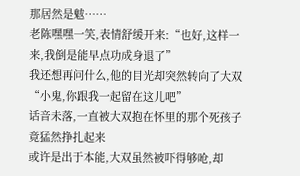那居然是魃……
老陈嘿嘿一笑,表情舒缓开来:“也好,这样一来,我倒是能早点功成身退了”
我还想再问什么,他的目光却突然转向了大双
“小鬼,你跟我一起留在这儿吧”
话音未落,一直被大双抱在怀里的那个死孩子竟猛然挣扎起来
或许是出于本能,大双虽然被吓得够呛,却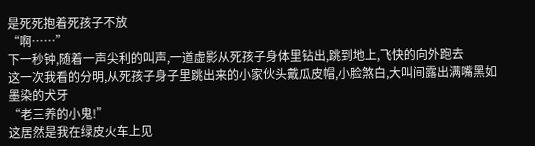是死死抱着死孩子不放
“啊……”
下一秒钟,随着一声尖利的叫声,一道虚影从死孩子身体里钻出,跳到地上,飞快的向外跑去
这一次我看的分明,从死孩子身子里跳出来的小家伙头戴瓜皮帽,小脸煞白,大叫间露出满嘴黑如墨染的犬牙
“老三养的小鬼!”
这居然是我在绿皮火车上见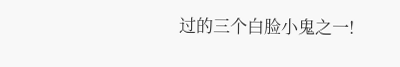过的三个白脸小鬼之一!